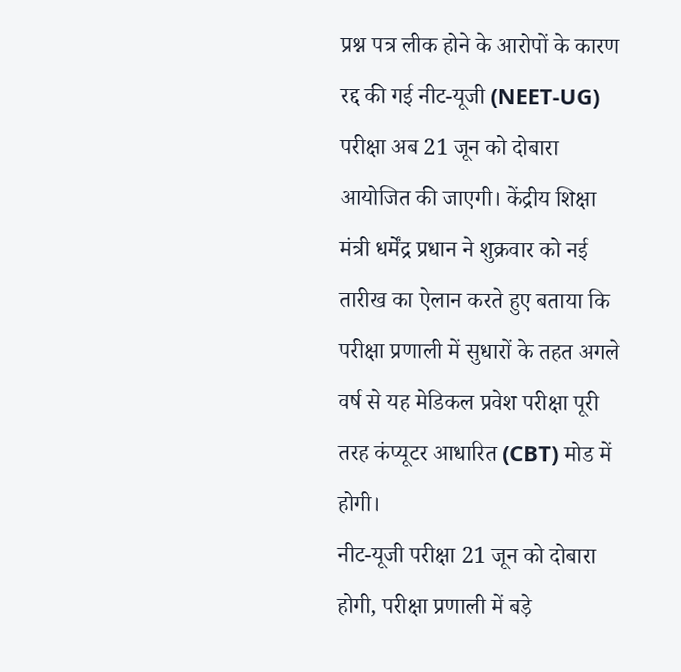प्रश्न पत्र लीक होने के आरोपों के कारण रद्द की गई नीट-यूजी (NEET-UG) परीक्षा अब 21 जून को दोबारा आयोजित की जाएगी। केंद्रीय शिक्षा मंत्री धर्मेंद्र प्रधान ने शुक्रवार को नई तारीख का ऐलान करते हुए बताया कि परीक्षा प्रणाली में सुधारों के तहत अगले वर्ष से यह मेडिकल प्रवेश परीक्षा पूरी तरह कंप्यूटर आधारित (CBT) मोड में होगी।
नीट-यूजी परीक्षा 21 जून को दोबारा होगी, परीक्षा प्रणाली में बड़े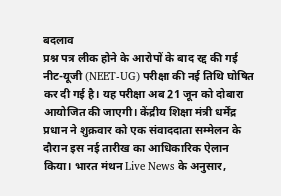बदलाव
प्रश्न पत्र लीक होने के आरोपों के बाद रद्द की गई नीट-यूजी (NEET-UG) परीक्षा की नई तिथि घोषित कर दी गई है। यह परीक्षा अब 21 जून को दोबारा आयोजित की जाएगी। केंद्रीय शिक्षा मंत्री धर्मेंद्र प्रधान ने शुक्रवार को एक संवाददाता सम्मेलन के दौरान इस नई तारीख का आधिकारिक ऐलान किया। भारत मंथन Live News के अनुसार,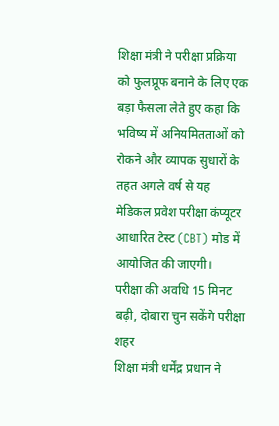शिक्षा मंत्री ने परीक्षा प्रक्रिया को फुलप्रूफ बनाने के लिए एक बड़ा फैसला लेते हुए कहा कि भविष्य में अनियमितताओं को रोकने और व्यापक सुधारों के तहत अगले वर्ष से यह मेडिकल प्रवेश परीक्षा कंप्यूटर आधारित टेस्ट (CBT) मोड में आयोजित की जाएगी।
परीक्षा की अवधि 15 मिनट बढ़ी, दोबारा चुन सकेंगे परीक्षा शहर
शिक्षा मंत्री धर्मेंद्र प्रधान ने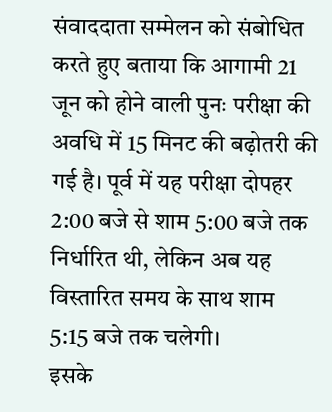संवाददाता सम्मेलन को संबोधित करते हुए बताया कि आगामी 21 जून को होने वाली पुनः परीक्षा की अवधि में 15 मिनट की बढ़ोतरी की गई है। पूर्व में यह परीक्षा दोपहर 2:00 बजे से शाम 5:00 बजे तक निर्धारित थी, लेकिन अब यह विस्तारित समय के साथ शाम 5:15 बजे तक चलेगी।
इसके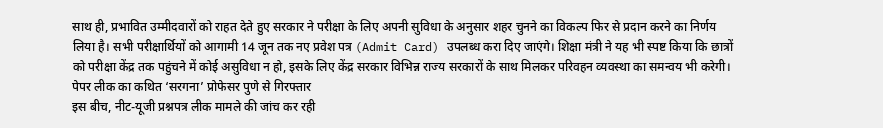साथ ही, प्रभावित उम्मीदवारों को राहत देते हुए सरकार ने परीक्षा के लिए अपनी सुविधा के अनुसार शहर चुनने का विकल्प फिर से प्रदान करने का निर्णय लिया है। सभी परीक्षार्थियों को आगामी 14 जून तक नए प्रवेश पत्र (Admit Card) उपलब्ध करा दिए जाएंगे। शिक्षा मंत्री ने यह भी स्पष्ट किया कि छात्रों को परीक्षा केंद्र तक पहुंचने में कोई असुविधा न हो, इसके लिए केंद्र सरकार विभिन्न राज्य सरकारों के साथ मिलकर परिवहन व्यवस्था का समन्वय भी करेगी।
पेपर लीक का कथित ‘सरगना’ प्रोफेसर पुणे से गिरफ्तार
इस बीच, नीट-यूजी प्रश्नपत्र लीक मामले की जांच कर रही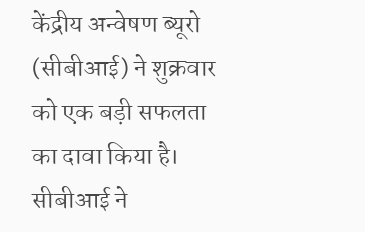केंद्रीय अन्वेषण ब्यूरो (सीबीआई) ने शुक्रवार को एक बड़ी सफलता का दावा किया है। सीबीआई ने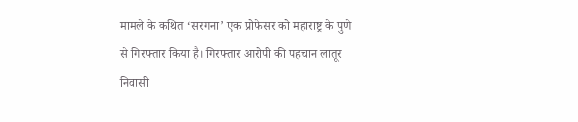मामले के कथित ‘सरगना’ एक प्रोफेसर को महाराष्ट्र के पुणे से गिरफ्तार किया है। गिरफ्तार आरोपी की पहचान लातूर निवासी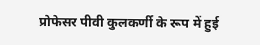प्रोफेसर पीवी कुलकर्णी के रूप में हुई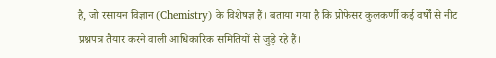है, जो रसायन विज्ञान (Chemistry) के विशेषज्ञ हैं। बताया गया है कि प्रोफेसर कुलकर्णी कई वर्षों से नीट प्रश्नपत्र तैयार करने वाली आधिकारिक समितियों से जुड़े रहे हैं।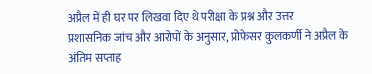अप्रैल में ही घर पर लिखवा दिए थे परीक्षा के प्रश्न और उत्तर
प्रशासनिक जांच और आरोपों के अनुसार, प्रोफेसर कुलकर्णी ने अप्रैल के अंतिम सप्ताह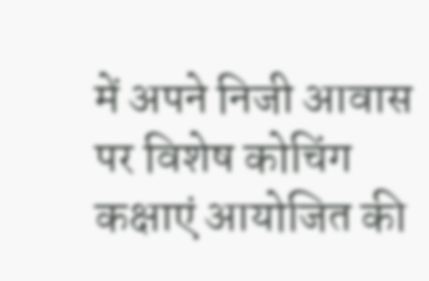में अपने निजी आवास पर विशेष कोचिंग कक्षाएं आयोजित की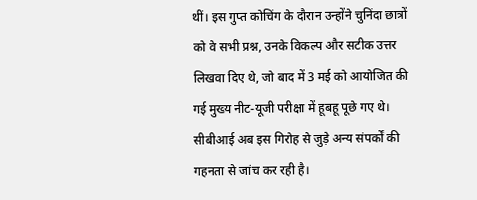थीं। इस गुप्त कोचिंग के दौरान उन्होंने चुनिंदा छात्रों को वे सभी प्रश्न, उनके विकल्प और सटीक उत्तर लिखवा दिए थे, जो बाद में 3 मई को आयोजित की गई मुख्य नीट-यूजी परीक्षा में हूबहू पूछे गए थे। सीबीआई अब इस गिरोह से जुड़े अन्य संपर्कों की गहनता से जांच कर रही है।